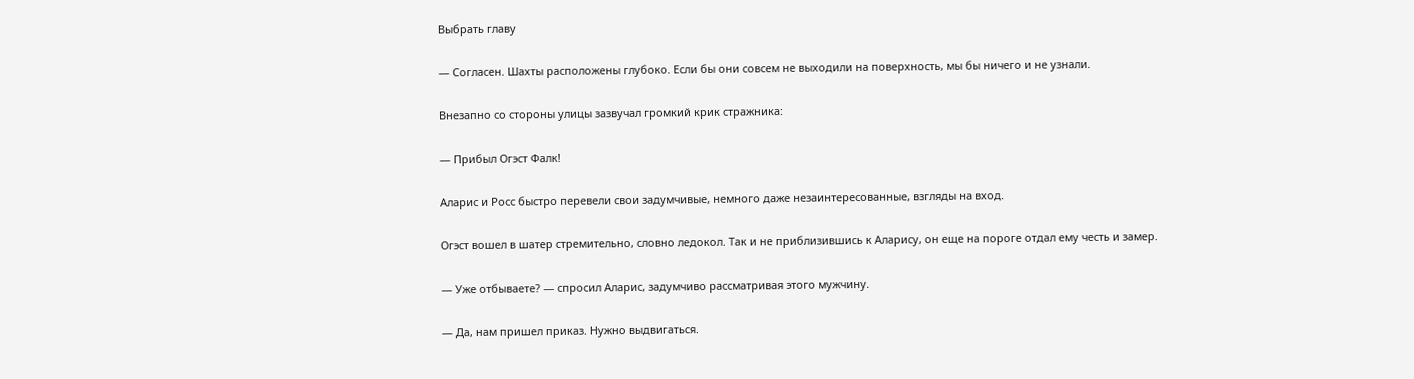Выбрать главу

— Согласен. Шахты расположены глубоко. Если бы они совсем не выходили на поверхность, мы бы ничего и не узнали.

Внезапно со стороны улицы зазвучал громкий крик стражника:

— Прибыл Огэст Фалк!

Аларис и Росс быстро перевели свои задумчивые, немного даже незаинтересованные, взгляды на вход.

Огэст вошел в шатер стремительно, словно ледокол. Так и не приблизившись к Аларису, он еще на пороге отдал ему честь и замер.

— Уже отбываете? — спросил Аларис, задумчиво рассматривая этого мужчину.

— Да, нам пришел приказ. Нужно выдвигаться.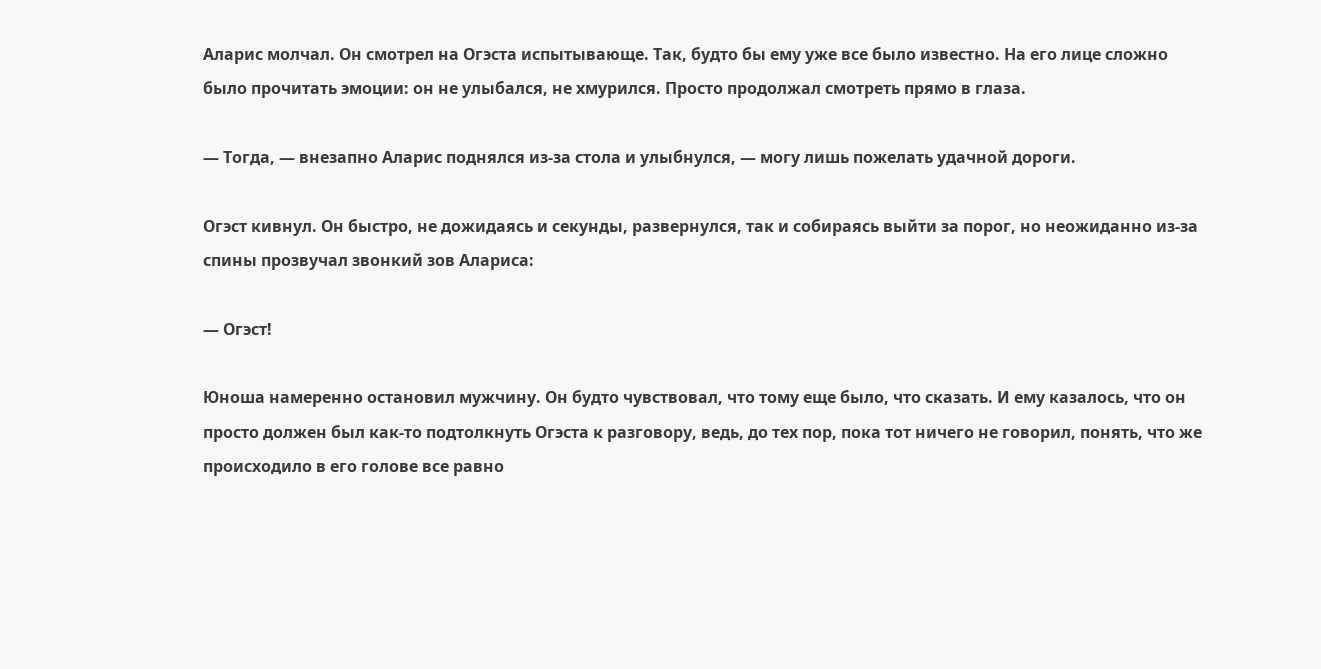Аларис молчал. Он смотрел на Огэста испытывающе. Так, будто бы ему уже все было известно. На его лице сложно было прочитать эмоции: он не улыбался, не хмурился. Просто продолжал смотреть прямо в глаза.

— Тогда, — внезапно Аларис поднялся из-за стола и улыбнулся, — могу лишь пожелать удачной дороги.

Огэст кивнул. Он быстро, не дожидаясь и секунды, развернулся, так и собираясь выйти за порог, но неожиданно из-за спины прозвучал звонкий зов Алариса:

— Огэст!

Юноша намеренно остановил мужчину. Он будто чувствовал, что тому еще было, что сказать. И ему казалось, что он просто должен был как-то подтолкнуть Огэста к разговору, ведь, до тех пор, пока тот ничего не говорил, понять, что же происходило в его голове все равно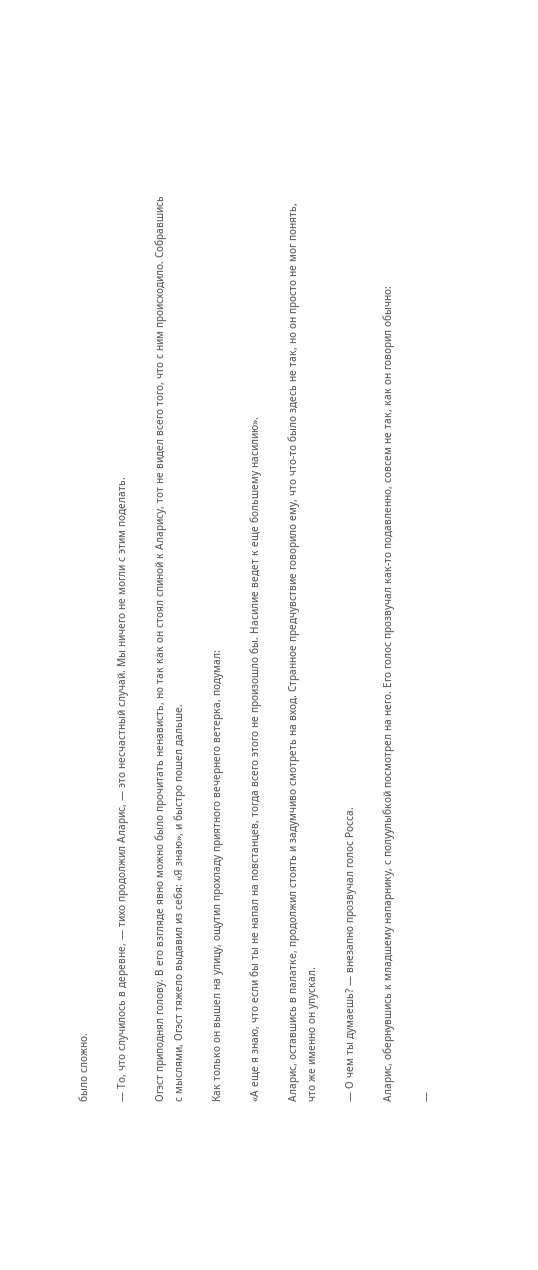было сложно.

— То, что случилось в деревне, — тихо продолжил Аларис, — это несчастный случай. Мы ничего не могли с этим поделать.

Огэст приподнял голову. В его взгляде явно можно было прочитать ненависть, но так как он стоял спиной к Аларису, тот не видел всего того, что с ним происходило. Собравшись с мыслями, Огэст тяжело выдавил из себя: «Я знаю», и быстро пошел дальше.

Как только он вышел на улицу, ощутил прохладу приятного вечернего ветерка, подумал:

«А еще я знаю, что если бы ты не напал на повстанцев, тогда всего этого не произошло бы. Насилие ведет к еще большему насилию».

Аларис, оставшись в палатке, продолжил стоять и задумчиво смотреть на вход. Странное предчувствие говорило ему, что что-то было здесь не так, но он просто не мог понять, что же именно он упускал.

— О чем ты думаешь? — внезапно прозвучал голос Росса.

Аларис, обернувшись к младшему напарнику, с полуулыбкой посмотрел на него. Его голос прозвучал как-то подавленно, совсем не так, как он говорил обычно:

—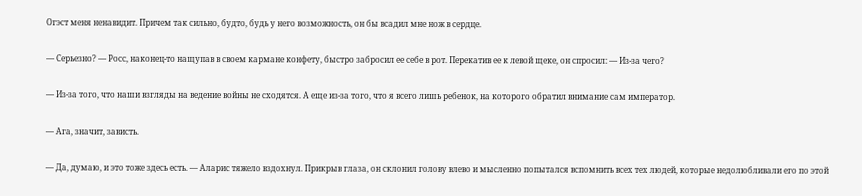Огэст меня ненавидит. Причем так сильно, будто, будь у него возможность, он бы всадил мне нож в сердце.

— Серьезно? — Росс, наконец-то нащупав в своем кармане конфету, быстро забросил ее себе в рот. Перекатив ее к левой щеке, он спросил: — Из-за чего?

— Из-за того, что наши взгляды на ведение войны не сходятся. А еще из-за того, что я всего лишь ребенок, на которого обратил внимание сам император.

— Ага, значит, зависть.

— Да, думаю, и это тоже здесь есть. — Аларис тяжело вздохнул. Прикрыв глаза, он склонил голову влево и мысленно попытался вспомнить всех тех людей, которые недолюбливали его по этой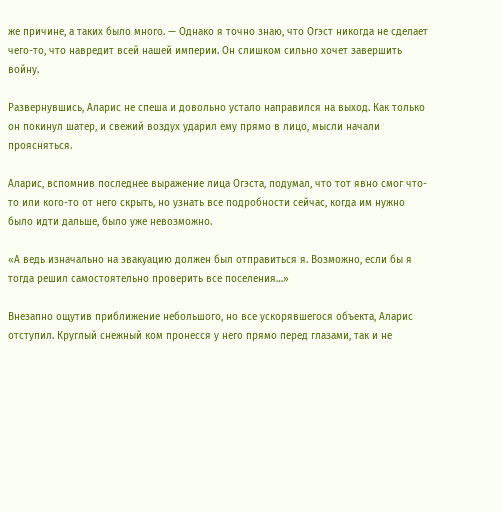же причине, а таких было много. — Однако я точно знаю, что Огэст никогда не сделает чего-то, что навредит всей нашей империи. Он слишком сильно хочет завершить войну.

Развернувшись, Аларис не спеша и довольно устало направился на выход. Как только он покинул шатер, и свежий воздух ударил ему прямо в лицо, мысли начали проясняться.

Аларис, вспомнив последнее выражение лица Огэста, подумал, что тот явно смог что-то или кого-то от него скрыть, но узнать все подробности сейчас, когда им нужно было идти дальше, было уже невозможно.

«А ведь изначально на эвакуацию должен был отправиться я. Возможно, если бы я тогда решил самостоятельно проверить все поселения…»

Внезапно ощутив приближение небольшого, но все ускорявшегося объекта, Аларис отступил. Круглый снежный ком пронесся у него прямо перед глазами, так и не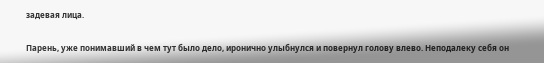задевая лица.

Парень, уже понимавший в чем тут было дело, иронично улыбнулся и повернул голову влево. Неподалеку себя он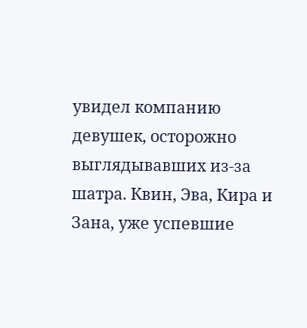увидел компанию девушек, осторожно выглядывавших из-за шатра. Квин, Эва, Кира и Зана, уже успевшие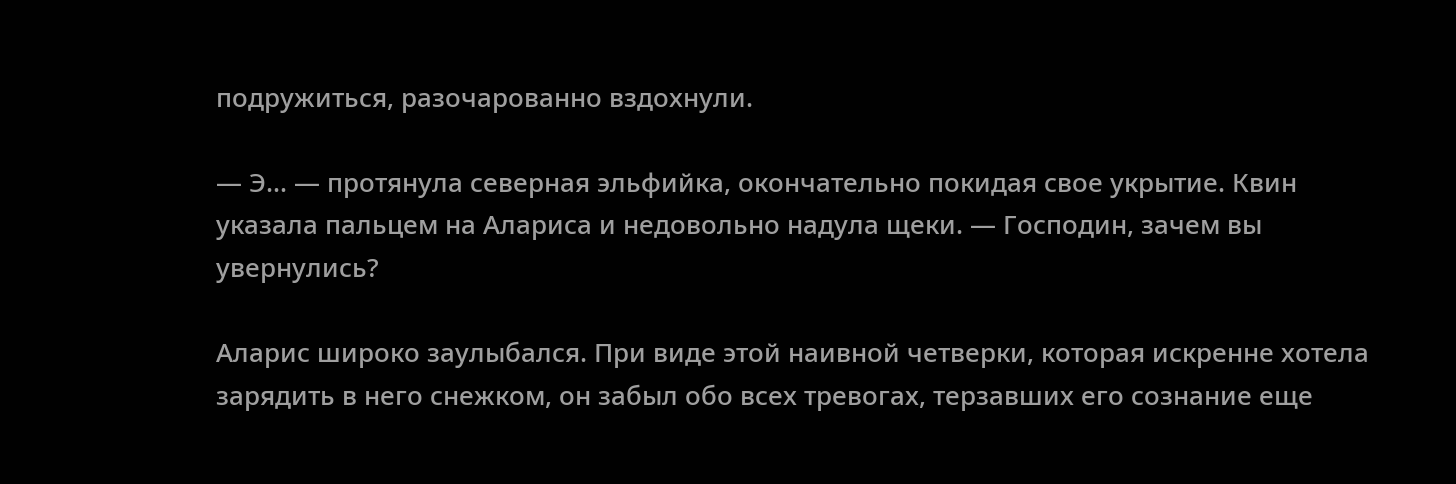подружиться, разочарованно вздохнули.

— Э… — протянула северная эльфийка, окончательно покидая свое укрытие. Квин указала пальцем на Алариса и недовольно надула щеки. — Господин, зачем вы увернулись?

Аларис широко заулыбался. При виде этой наивной четверки, которая искренне хотела зарядить в него снежком, он забыл обо всех тревогах, терзавших его сознание еще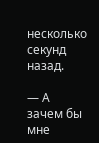несколько секунд назад.

— А зачем бы мне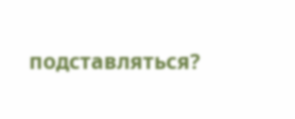подставляться?